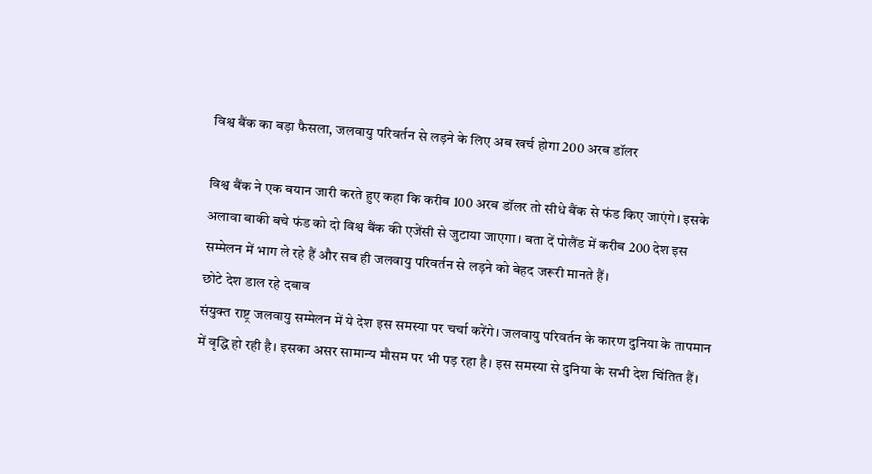विश्व बैंक का बड़ा फैसला, जलवायु परिवर्तन से लड़ने के लिए अब खर्च होगा 200 अरब डॉलर

विश्व बैंक ने एक बयान जारी करते हुए कहा कि करीब 100 अरब डॉलर तो सीधे बैंक से फंड किए जाएंगे। इसके अलावा बाकी बचे फंड को दो विश्व बैंक की एजेंसी से जुटाया जाएगा। बता दें पोलैंड में करीब 200 देश इस सम्मेलन में भाग ले रहे हैं और सब ही जलवायु परिवर्तन से लड़ने को बेहद जरूरी मानते हैं।
छोटे देश डाल रहे दबाव
संयुक्त राष्ट्र जलवायु सम्मेलन में ये देश इस समस्या पर चर्चा करेंगे। जलवायु परिवर्तन के कारण दुनिया के तापमान में वृद्धि हो रही है। इसका असर सामान्य मौसम पर भी पड़ रहा है। इस समस्या से दुनिया के सभी देश चिंतित हैं।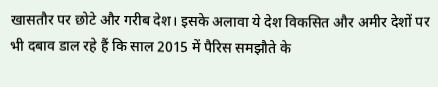खासतौर पर छोटे और गरीब देश। इसके अलावा ये देश विकसित और अमीर देशों पर भी दबाव डाल रहे हैं कि साल 2015 में पैरिस समझौते के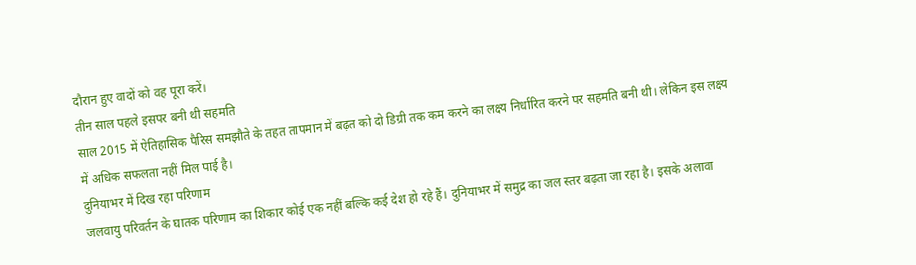दौरान हुए वादों को वह पूरा करें।
तीन साल पहले इसपर बनी थी सहमति
साल 2015 में ऐतिहासिक पैरिस समझौते के तहत तापमान में बढ़त को दो डिग्री तक कम करने का लक्ष्य निर्धारित करने पर सहमति बनी थी। लेकिन इस लक्ष्य में अधिक सफलता नहीं मिल पाई है।
दुनियाभर में दिख रहा परिणाम
जलवायु परिवर्तन के घातक परिणाम का शिकार कोई एक नहीं बल्कि कई देश हो रहे हैं। दुनियाभर में समुद्र का जल स्तर बढ़ता जा रहा है। इसके अलावा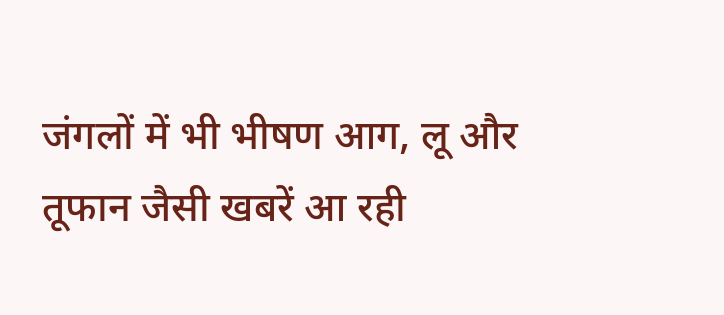जंगलों में भी भीषण आग, लू और तूफान जैसी खबरें आ रही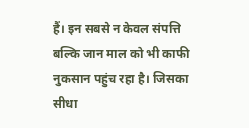हैं। इन सबसे न केवल संपत्ति बल्कि जान माल को भी काफी नुकसान पहुंच रहा है। जिसका सीधा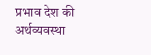प्रभाव देश की अर्थव्यवस्था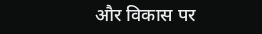और विकास पर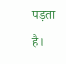पड़ता है।